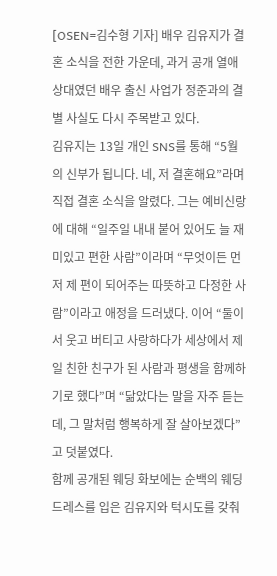[OSEN=김수형 기자] 배우 김유지가 결혼 소식을 전한 가운데, 과거 공개 열애 상대였던 배우 출신 사업가 정준과의 결별 사실도 다시 주목받고 있다.
김유지는 13일 개인 SNS를 통해 “5월의 신부가 됩니다. 네, 저 결혼해요”라며 직접 결혼 소식을 알렸다. 그는 예비신랑에 대해 “일주일 내내 붙어 있어도 늘 재미있고 편한 사람”이라며 “무엇이든 먼저 제 편이 되어주는 따뜻하고 다정한 사람”이라고 애정을 드러냈다. 이어 “둘이서 웃고 버티고 사랑하다가 세상에서 제일 친한 친구가 된 사람과 평생을 함께하기로 했다”며 “닮았다는 말을 자주 듣는데, 그 말처럼 행복하게 잘 살아보겠다”고 덧붙였다.
함께 공개된 웨딩 화보에는 순백의 웨딩드레스를 입은 김유지와 턱시도를 갖춰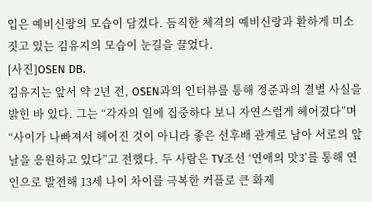입은 예비신랑의 모습이 담겼다. 듬직한 체격의 예비신랑과 환하게 미소 짓고 있는 김유지의 모습이 눈길을 끌었다.
[사진]OSEN DB.
김유지는 앞서 약 2년 전, OSEN과의 인터뷰를 통해 정준과의 결별 사실을 밝힌 바 있다. 그는 “각자의 일에 집중하다 보니 자연스럽게 헤어졌다”며 “사이가 나빠져서 헤어진 것이 아니라 좋은 선후배 관계로 남아 서로의 앞날을 응원하고 있다”고 전했다. 두 사람은 TV조선 ‘연애의 맛3’를 통해 연인으로 발전해 13세 나이 차이를 극복한 커플로 큰 화제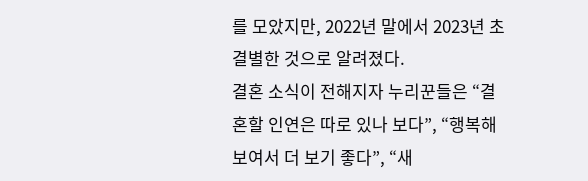를 모았지만, 2022년 말에서 2023년 초 결별한 것으로 알려졌다.
결혼 소식이 전해지자 누리꾼들은 “결혼할 인연은 따로 있나 보다”, “행복해 보여서 더 보기 좋다”, “새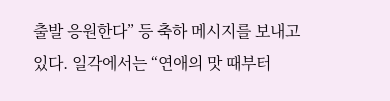출발 응원한다” 등 축하 메시지를 보내고 있다. 일각에서는 “연애의 맛 때부터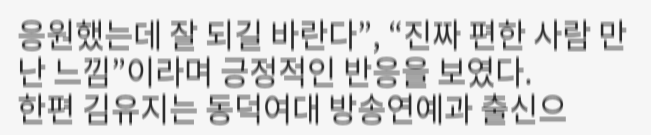응원했는데 잘 되길 바란다”, “진짜 편한 사람 만난 느낌”이라며 긍정적인 반응을 보였다.
한편 김유지는 동덕여대 방송연예과 출신으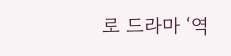로 드라마 ‘역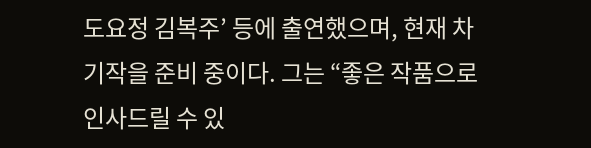도요정 김복주’ 등에 출연했으며, 현재 차기작을 준비 중이다. 그는 “좋은 작품으로 인사드릴 수 있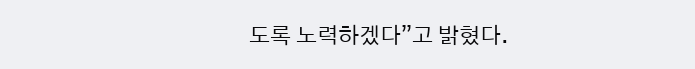도록 노력하겠다”고 밝혔다.